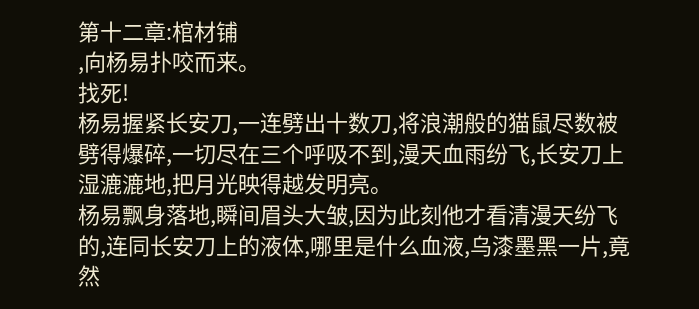第十二章:棺材铺
,向杨易扑咬而来。
找死!
杨易握紧长安刀,一连劈出十数刀,将浪潮般的猫鼠尽数被劈得爆碎,一切尽在三个呼吸不到,漫天血雨纷飞,长安刀上湿漉漉地,把月光映得越发明亮。
杨易飘身落地,瞬间眉头大皱,因为此刻他才看清漫天纷飞的,连同长安刀上的液体,哪里是什么血液,乌漆墨黑一片,竟然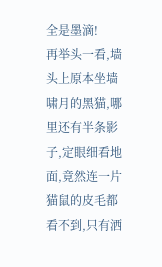全是墨滴!
再举头一看,墙头上原本坐墙啸月的黑猫,哪里还有半条影子,定眼细看地面,竟然连一片猫鼠的皮毛都看不到,只有洒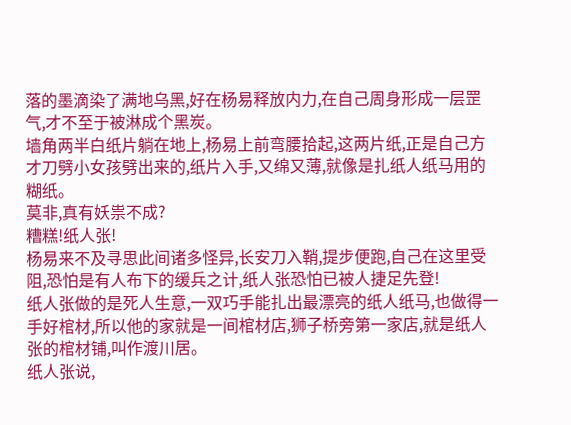落的墨滴染了满地乌黑,好在杨易释放内力,在自己周身形成一层罡气,才不至于被淋成个黑炭。
墙角两半白纸片躺在地上,杨易上前弯腰拾起,这两片纸,正是自己方才刀劈小女孩劈出来的,纸片入手,又绵又薄,就像是扎纸人纸马用的糊纸。
莫非,真有妖祟不成?
糟糕!纸人张!
杨易来不及寻思此间诸多怪异,长安刀入鞘,提步便跑,自己在这里受阻,恐怕是有人布下的缓兵之计,纸人张恐怕已被人捷足先登!
纸人张做的是死人生意,一双巧手能扎出最漂亮的纸人纸马,也做得一手好棺材,所以他的家就是一间棺材店,狮子桥旁第一家店,就是纸人张的棺材铺,叫作渡川居。
纸人张说,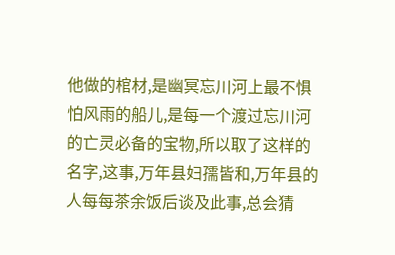他做的棺材,是幽冥忘川河上最不惧怕风雨的船儿,是每一个渡过忘川河的亡灵必备的宝物,所以取了这样的名字,这事,万年县妇孺皆和,万年县的人每每茶余饭后谈及此事,总会猜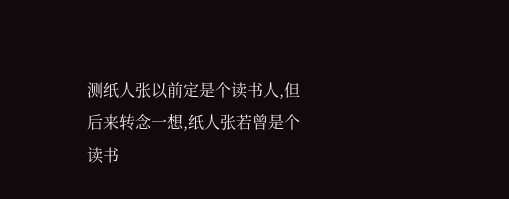测纸人张以前定是个读书人,但后来转念一想,纸人张若曾是个读书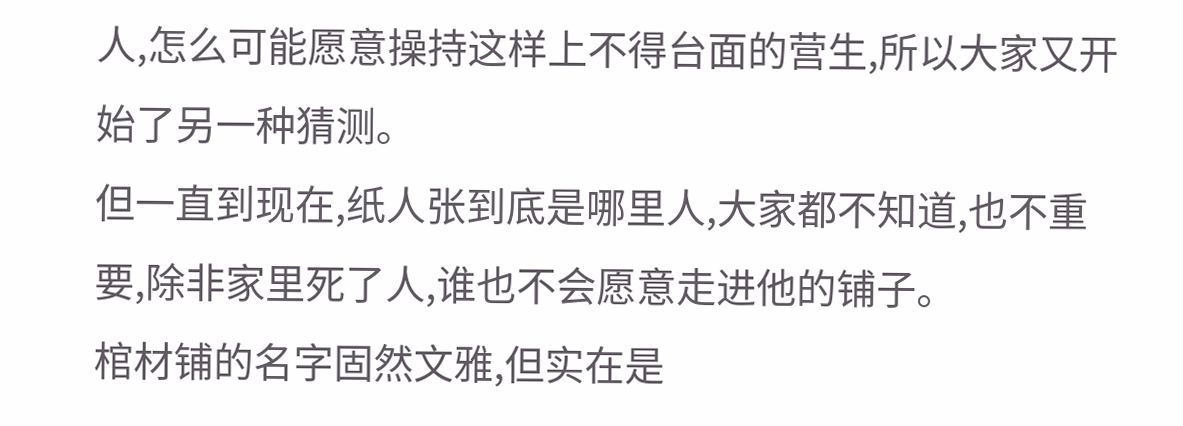人,怎么可能愿意操持这样上不得台面的营生,所以大家又开始了另一种猜测。
但一直到现在,纸人张到底是哪里人,大家都不知道,也不重要,除非家里死了人,谁也不会愿意走进他的铺子。
棺材铺的名字固然文雅,但实在是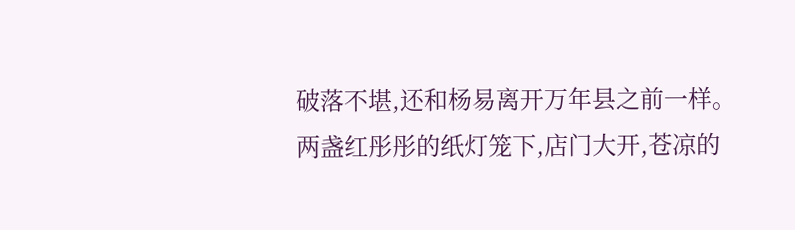破落不堪,还和杨易离开万年县之前一样。
两盏红彤彤的纸灯笼下,店门大开,苍凉的